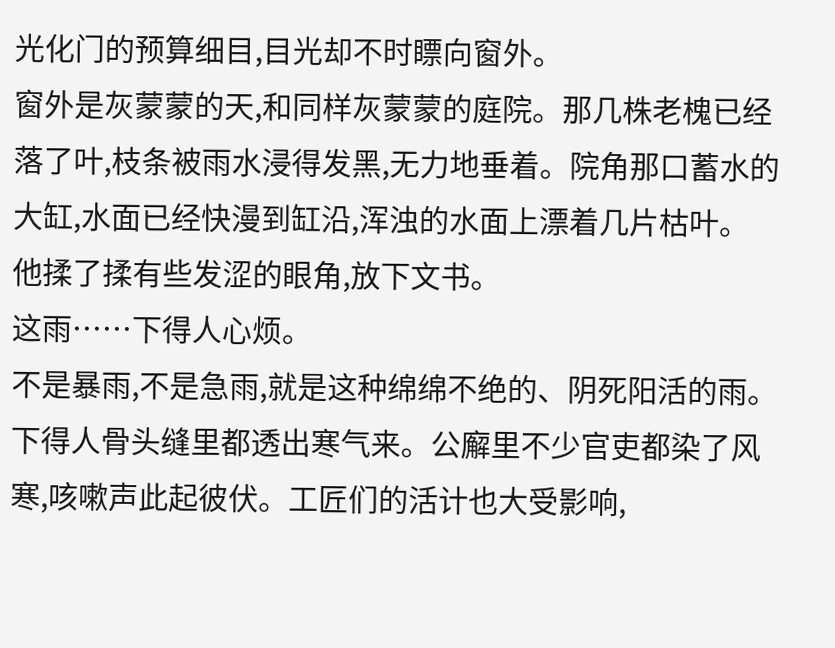光化门的预算细目,目光却不时瞟向窗外。
窗外是灰蒙蒙的天,和同样灰蒙蒙的庭院。那几株老槐已经落了叶,枝条被雨水浸得发黑,无力地垂着。院角那口蓄水的大缸,水面已经快漫到缸沿,浑浊的水面上漂着几片枯叶。
他揉了揉有些发涩的眼角,放下文书。
这雨……下得人心烦。
不是暴雨,不是急雨,就是这种绵绵不绝的、阴死阳活的雨。下得人骨头缝里都透出寒气来。公廨里不少官吏都染了风寒,咳嗽声此起彼伏。工匠们的活计也大受影响,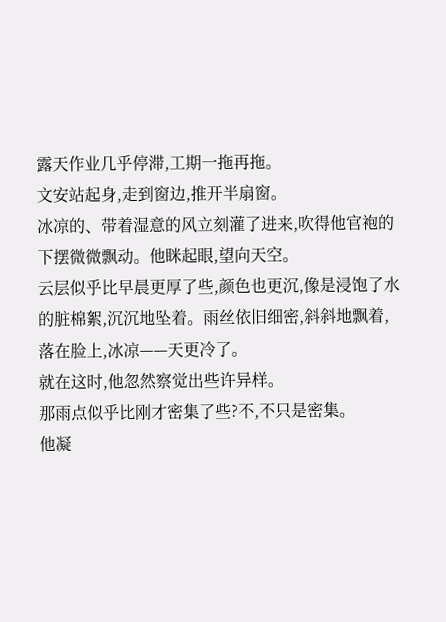露天作业几乎停滞,工期一拖再拖。
文安站起身,走到窗边,推开半扇窗。
冰凉的、带着湿意的风立刻灌了进来,吹得他官袍的下摆微微飘动。他眯起眼,望向天空。
云层似乎比早晨更厚了些,颜色也更沉,像是浸饱了水的脏棉絮,沉沉地坠着。雨丝依旧细密,斜斜地飘着,落在脸上,冰凉——天更冷了。
就在这时,他忽然察觉出些许异样。
那雨点似乎比刚才密集了些?不,不只是密集。
他凝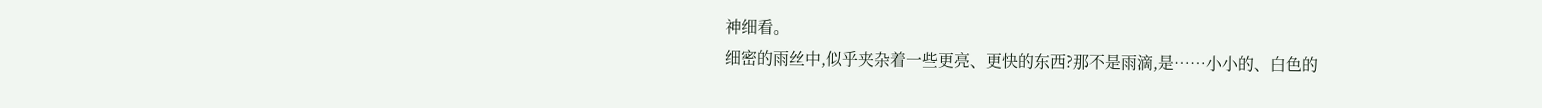神细看。
细密的雨丝中,似乎夹杂着一些更亮、更快的东西?那不是雨滴,是……小小的、白色的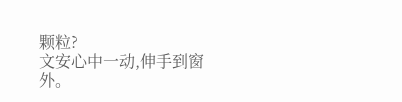颗粒?
文安心中一动,伸手到窗外。